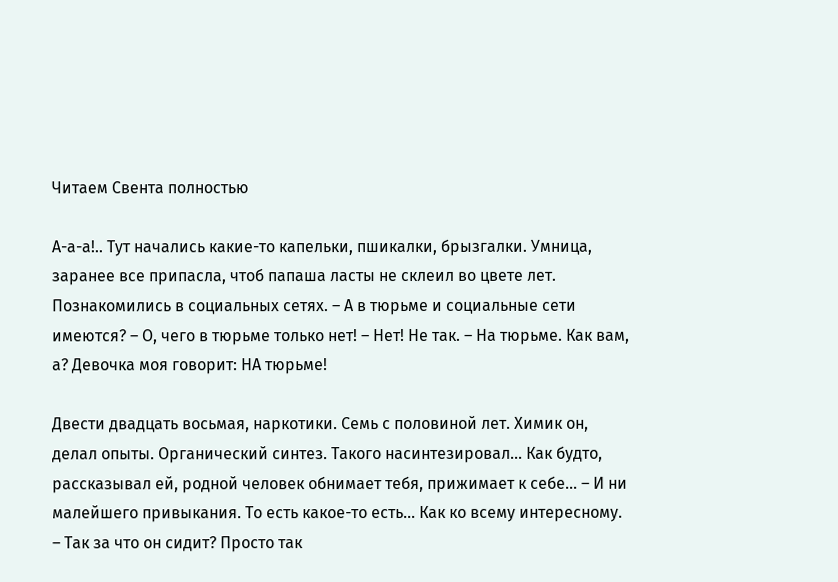Читаем Свента полностью

А-а-а!.. Тут начались какие-то капельки, пшикалки, брызгалки. Умница, заранее все припасла, чтоб папаша ласты не склеил во цвете лет. Познакомились в социальных сетях. – А в тюрьме и социальные сети имеются? – О, чего в тюрьме только нет! – Нет! Не так. – На тюрьме. Как вам, а? Девочка моя говорит: НА тюрьме!

Двести двадцать восьмая, наркотики. Семь с половиной лет. Химик он, делал опыты. Органический синтез. Такого насинтезировал… Как будто, рассказывал ей, родной человек обнимает тебя, прижимает к себе… – И ни малейшего привыкания. То есть какое-то есть… Как ко всему интересному. – Так за что он сидит? Просто так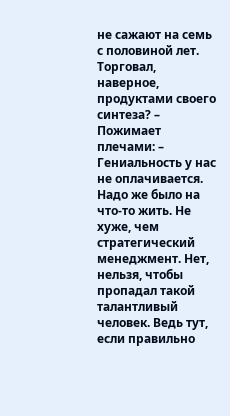не сажают на семь с половиной лет. Торговал, наверное, продуктами своего синтеза? – Пожимает плечами: – Гениальность у нас не оплачивается. Надо же было на что-то жить. Не хуже, чем стратегический менеджмент. Нет, нельзя, чтобы пропадал такой талантливый человек. Ведь тут, если правильно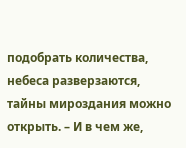подобрать количества, небеса разверзаются, тайны мироздания можно открыть. – И в чем же,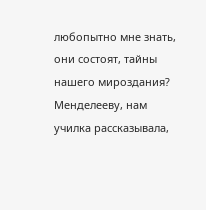любопытно мне знать, они состоят, тайны нашего мироздания? Менделееву, нам училка рассказывала,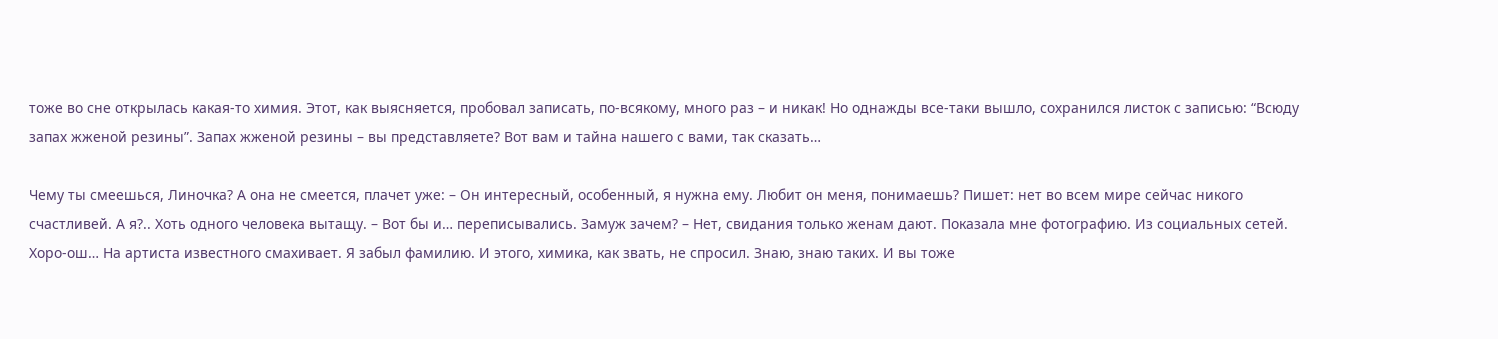тоже во сне открылась какая-то химия. Этот, как выясняется, пробовал записать, по-всякому, много раз – и никак! Но однажды все-таки вышло, сохранился листок с записью: “Всюду запах жженой резины”. Запах жженой резины – вы представляете? Вот вам и тайна нашего с вами, так сказать…

Чему ты смеешься, Линочка? А она не смеется, плачет уже: – Он интересный, особенный, я нужна ему. Любит он меня, понимаешь? Пишет: нет во всем мире сейчас никого счастливей. А я?.. Хоть одного человека вытащу. – Вот бы и… переписывались. Замуж зачем? – Нет, свидания только женам дают. Показала мне фотографию. Из социальных сетей. Хоро-ош… На артиста известного смахивает. Я забыл фамилию. И этого, химика, как звать, не спросил. Знаю, знаю таких. И вы тоже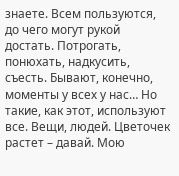знаете. Всем пользуются, до чего могут рукой достать. Потрогать, понюхать, надкусить, съесть. Бывают, конечно, моменты у всех у нас… Но такие, как этот, используют все. Вещи, людей. Цветочек растет – давай. Мою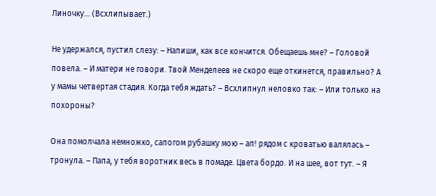Линочку… (Всхлипывает.)

Не удержался, пустил слезу: – Напиши, как все кончится. Обещаешь мне? – Головой повела. – И матери не говори. Твой Менделеев не скоро еще откинется, правильно? А у мамы четвертая стадия. Когда тебя ждать? – Всхлипнул неловко так: – Или только на похороны?

Она помолчала немножко, сапогом рубашку мою – ап! рядом с кроватью валялась – тронула. – Папа, у тебя воротник весь в помаде. Цвета бордо. И на шее, вот тут. – Я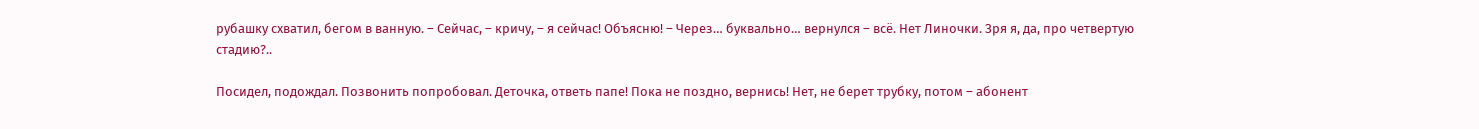рубашку схватил, бегом в ванную. – Сейчас, – кричу, – я сейчас! Объясню! – Через… буквально… вернулся – всё. Нет Линочки. Зря я, да, про четвертую стадию?..

Посидел, подождал. Позвонить попробовал. Деточка, ответь папе! Пока не поздно, вернись! Нет, не берет трубку, потом – абонент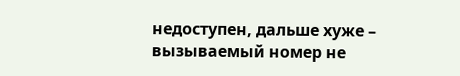недоступен, дальше хуже – вызываемый номер не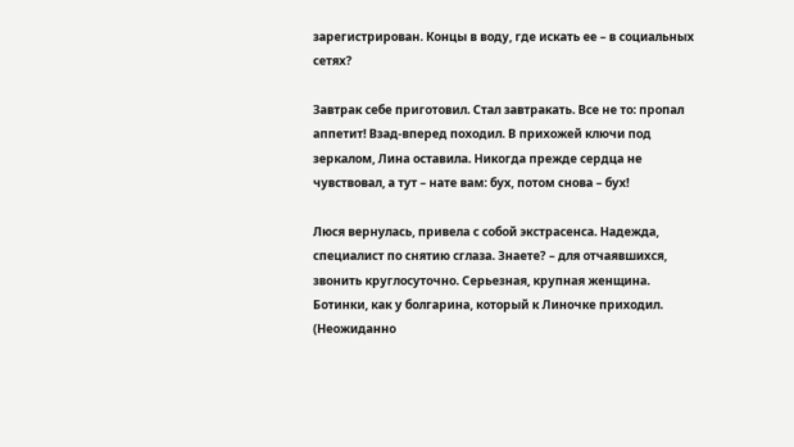зарегистрирован. Концы в воду, где искать ее – в социальных сетях?

Завтрак себе приготовил. Стал завтракать. Все не то: пропал аппетит! Взад-вперед походил. В прихожей ключи под зеркалом, Лина оставила. Никогда прежде сердца не чувствовал, а тут – нате вам: бух, потом снова – бух!

Люся вернулась, привела с собой экстрасенса. Надежда, специалист по снятию сглаза. Знаете? – для отчаявшихся, звонить круглосуточно. Серьезная, крупная женщина. Ботинки, как у болгарина, который к Линочке приходил. (Неожиданно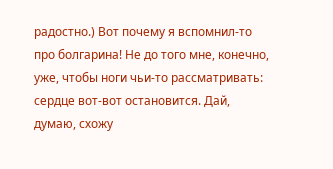радостно.) Вот почему я вспомнил-то про болгарина! Не до того мне, конечно, уже, чтобы ноги чьи-то рассматривать: сердце вот-вот остановится. Дай, думаю, схожу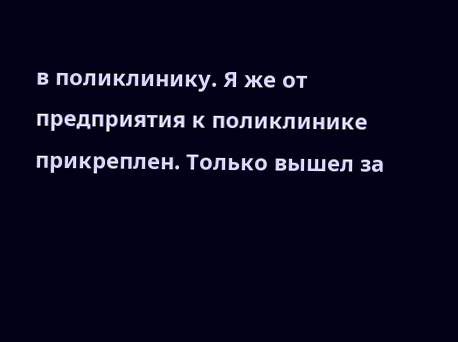в поликлинику. Я же от предприятия к поликлинике прикреплен. Только вышел за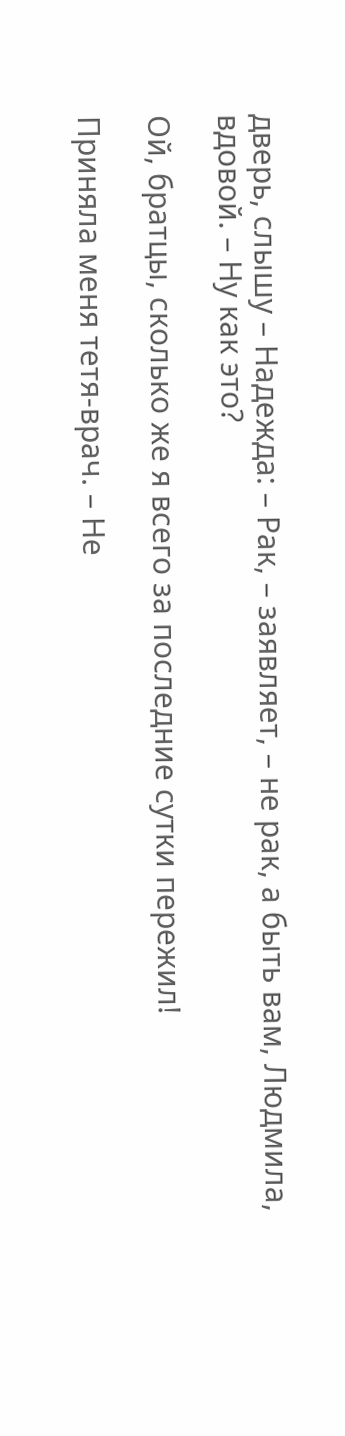дверь, слышу – Надежда: – Рак, – заявляет, – не рак, а быть вам, Людмила, вдовой. – Ну как это?

Ой, братцы, сколько же я всего за последние сутки пережил!

Приняла меня тетя-врач. – Не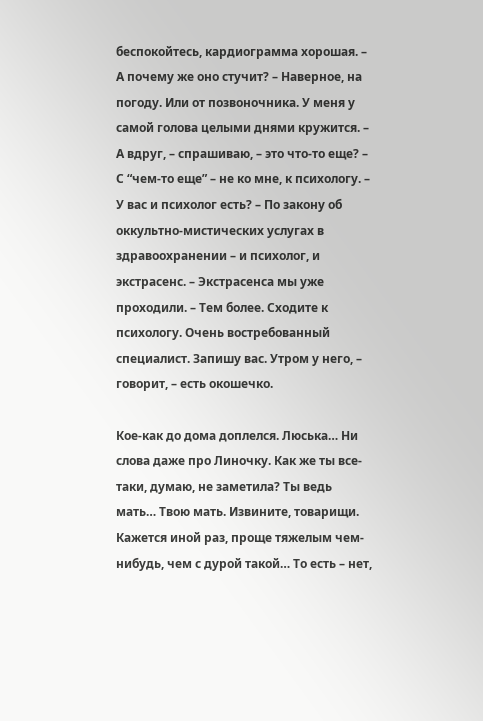беспокойтесь, кардиограмма хорошая. – А почему же оно стучит? – Наверное, на погоду. Или от позвоночника. У меня у самой голова целыми днями кружится. – А вдруг, – спрашиваю, – это что-то еще? – С “чем-то еще” – не ко мне, к психологу. – У вас и психолог есть? – По закону об оккультно-мистических услугах в здравоохранении – и психолог, и экстрасенс. – Экстрасенса мы уже проходили. – Тем более. Сходите к психологу. Очень востребованный специалист. Запишу вас. Утром у него, – говорит, – есть окошечко.

Кое-как до дома доплелся. Люська… Ни слова даже про Линочку. Как же ты все-таки, думаю, не заметила? Ты ведь мать… Твою мать. Извините, товарищи. Кажется иной раз, проще тяжелым чем-нибудь, чем с дурой такой… То есть – нет,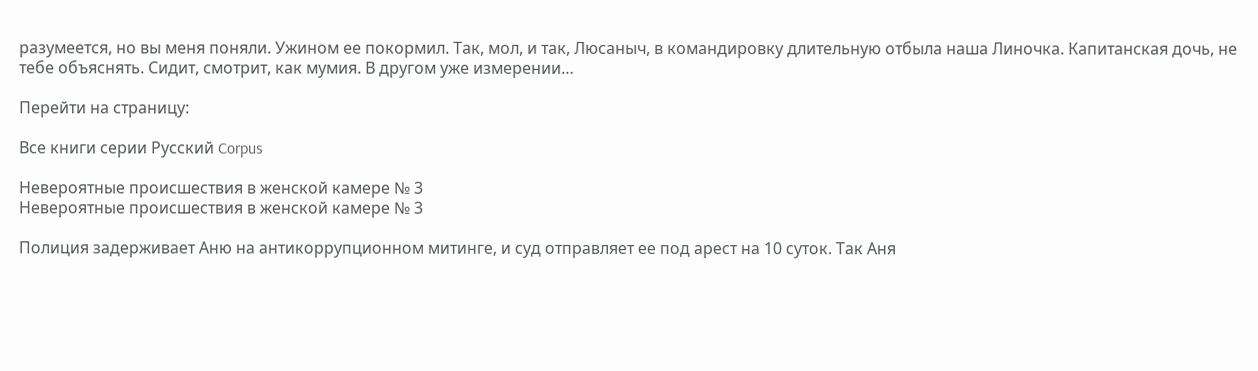разумеется, но вы меня поняли. Ужином ее покормил. Так, мол, и так, Люсаныч, в командировку длительную отбыла наша Линочка. Капитанская дочь, не тебе объяснять. Сидит, смотрит, как мумия. В другом уже измерении…

Перейти на страницу:

Все книги серии Русский Corpus

Невероятные происшествия в женской камере № 3
Невероятные происшествия в женской камере № 3

Полиция задерживает Аню на антикоррупционном митинге, и суд отправляет ее под арест на 10 суток. Так Аня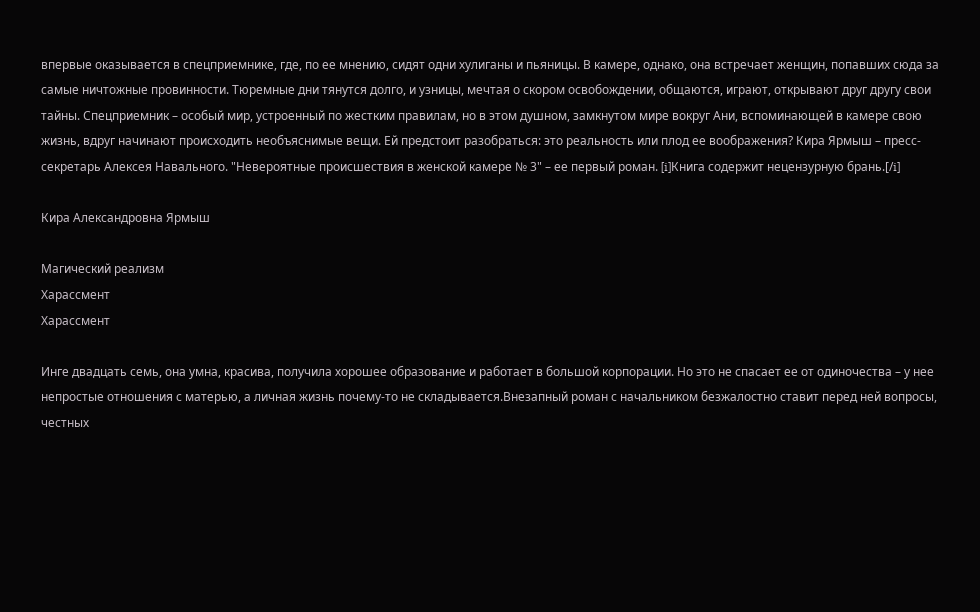впервые оказывается в спецприемнике, где, по ее мнению, сидят одни хулиганы и пьяницы. В камере, однако, она встречает женщин, попавших сюда за самые ничтожные провинности. Тюремные дни тянутся долго, и узницы, мечтая о скором освобождении, общаются, играют, открывают друг другу свои тайны. Спецприемник – особый мир, устроенный по жестким правилам, но в этом душном, замкнутом мире вокруг Ани, вспоминающей в камере свою жизнь, вдруг начинают происходить необъяснимые вещи. Ей предстоит разобраться: это реальность или плод ее воображения? Кира Ярмыш – пресс-секретарь Алексея Навального. "Невероятные происшествия в женской камере № 3" – ее первый роман. [i]Книга содержит нецензурную брань.[/i]

Кира Александровна Ярмыш

Магический реализм
Харассмент
Харассмент

Инге двадцать семь, она умна, красива, получила хорошее образование и работает в большой корпорации. Но это не спасает ее от одиночества – у нее непростые отношения с матерью, а личная жизнь почему-то не складывается.Внезапный роман с начальником безжалостно ставит перед ней вопросы, честных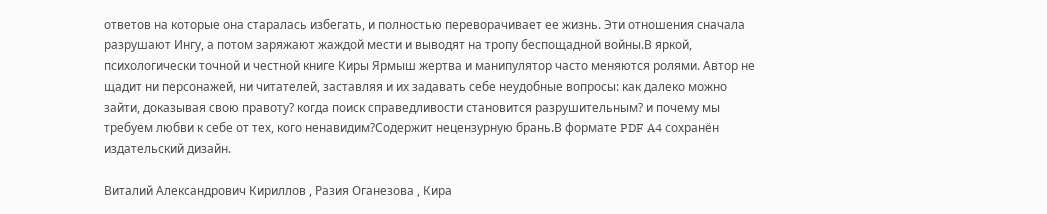ответов на которые она старалась избегать, и полностью переворачивает ее жизнь. Эти отношения сначала разрушают Ингу, а потом заряжают жаждой мести и выводят на тропу беспощадной войны.В яркой, психологически точной и честной книге Киры Ярмыш жертва и манипулятор часто меняются ролями. Автор не щадит ни персонажей, ни читателей, заставляя и их задавать себе неудобные вопросы: как далеко можно зайти, доказывая свою правоту? когда поиск справедливости становится разрушительным? и почему мы требуем любви к себе от тех, кого ненавидим?Содержит нецензурную брань.В формате PDF A4 сохранён издательский дизайн.

Виталий Александрович Кириллов , Разия Оганезова , Кира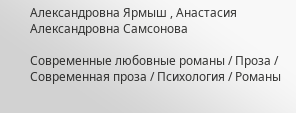Александровна Ярмыш , Анастасия Александровна Самсонова

Современные любовные романы / Проза / Современная проза / Психология / Романы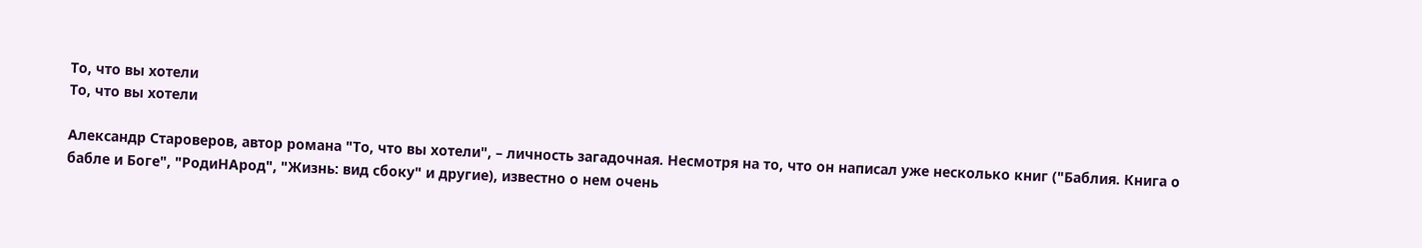То, что вы хотели
То, что вы хотели

Александр Староверов, автор романа "То, что вы хотели", – личность загадочная. Несмотря на то, что он написал уже несколько книг ("Баблия. Книга о бабле и Боге", "РодиНАрод", "Жизнь: вид сбоку" и другие), известно о нем очень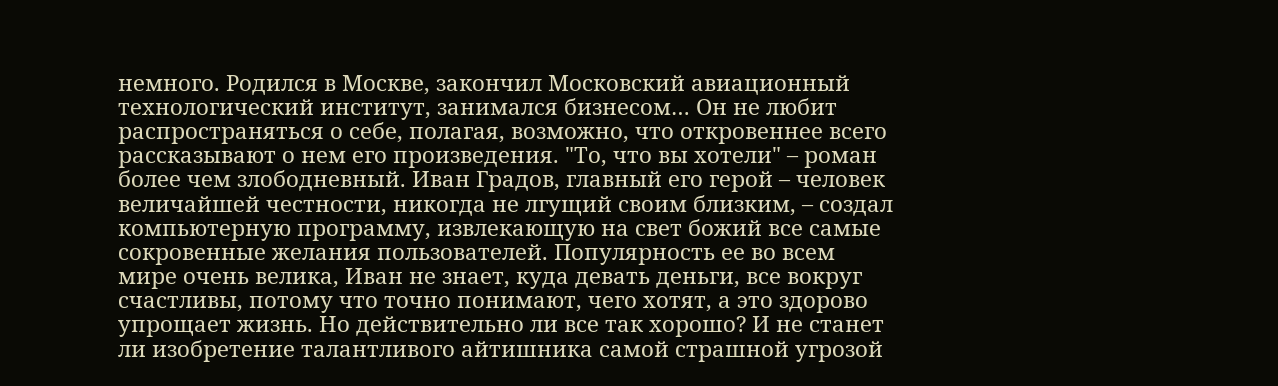немного. Родился в Москве, закончил Московский авиационный технологический институт, занимался бизнесом… Он не любит распространяться о себе, полагая, возможно, что откровеннее всего рассказывают о нем его произведения. "То, что вы хотели" – роман более чем злободневный. Иван Градов, главный его герой – человек величайшей честности, никогда не лгущий своим близким, – создал компьютерную программу, извлекающую на свет божий все самые сокровенные желания пользователей. Популярность ее во всем мире очень велика, Иван не знает, куда девать деньги, все вокруг счастливы, потому что точно понимают, чего хотят, а это здорово упрощает жизнь. Но действительно ли все так хорошо? И не станет ли изобретение талантливого айтишника самой страшной угрозой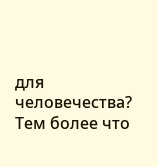для человечества? Тем более что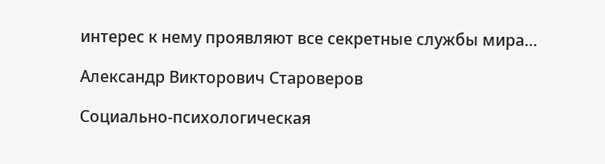интерес к нему проявляют все секретные службы мира…

Александр Викторович Староверов

Социально-психологическая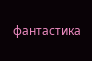фантастика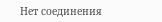Нет соединения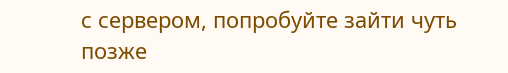с сервером, попробуйте зайти чуть позже